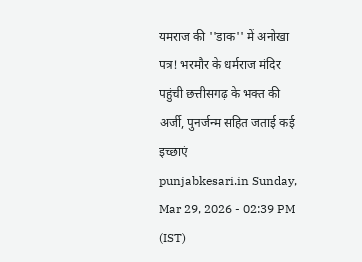यमराज की ''डाक'' में अनोखा पत्र! भरमौर के धर्मराज मंदिर पहुंची छत्तीसगढ़ के भक्त की अर्जी, पुनर्जन्म सहित जताई कई इच्छाएं
punjabkesari.in Sunday, Mar 29, 2026 - 02:39 PM (IST)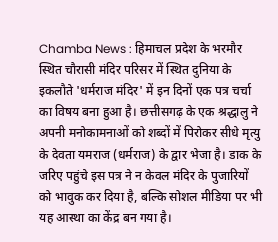Chamba News : हिमाचल प्रदेश के भरमौर स्थित चौरासी मंदिर परिसर में स्थित दुनिया के इकलौते 'धर्मराज मंदिर' में इन दिनों एक पत्र चर्चा का विषय बना हुआ है। छत्तीसगढ़ के एक श्रद्धालु ने अपनी मनोकामनाओं को शब्दों में पिरोकर सीधे मृत्यु के देवता यमराज (धर्मराज) के द्वार भेजा है। डाक के जरिए पहुंचे इस पत्र ने न केवल मंदिर के पुजारियों को भावुक कर दिया है, बल्कि सोशल मीडिया पर भी यह आस्था का केंद्र बन गया है।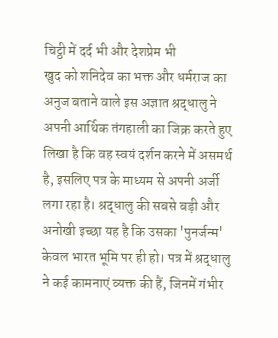चिट्ठी में दर्द भी और देशप्रेम भी
खुद को शनिदेव का भक्त और धर्मराज का अनुज बताने वाले इस अज्ञात श्रद्धालु ने अपनी आर्थिक तंगहाली का जिक्र करते हुए लिखा है कि वह स्वयं दर्शन करने में असमर्थ है, इसलिए पत्र के माध्यम से अपनी अर्जी लगा रहा है। श्रद्धालु की सबसे बड़ी और अनोखी इच्छा यह है कि उसका 'पुनर्जन्म' केवल भारत भूमि पर ही हो। पत्र में श्रद्धालु ने कई कामनाएं व्यक्त की हैं, जिनमें गंभीर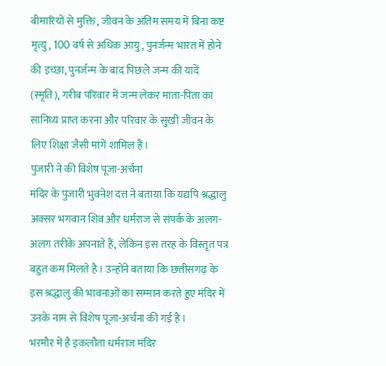बीमारियों से मुक्ति, जीवन के अंतिम समय में बिना कष्ट मृत्यु, 100 वर्ष से अधिक आयु, पुनर्जन्म भारत में होने की इच्छा, पुनर्जन्म के बाद पिछले जन्म की यादें (स्मृति), गरीब परिवार में जन्म लेकर माता-पिता का सानिध्य प्राप्त करना और परिवार के सुखी जीवन के लिए शिक्षा जैसी मांगें शामिल हैं।
पुजारी ने की विशेष पूजा-अर्चना
मंदिर के पुजारी भुवनेश दत्त ने बताया कि यद्यपि श्रद्धालु अक्सर भगवान शिव और धर्मराज से संपर्क के अलग-अलग तरीके अपनाते हैं, लेकिन इस तरह के विस्तृत पत्र बहुत कम मिलते है। उन्होंने बताया कि छत्तीसगढ़ के इस श्रद्धालु की भावनाओं का सम्मान करते हुए मंदिर में उनके नाम से विशेष पूजा-अर्चना की गई है।
भरमौर में है इकलौता धर्मराज मंदिर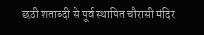छठी शताब्दी से पूर्व स्थापित चौरासी मंदिर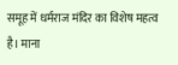समूह में धर्मराज मंदिर का विशेष महत्व है। माना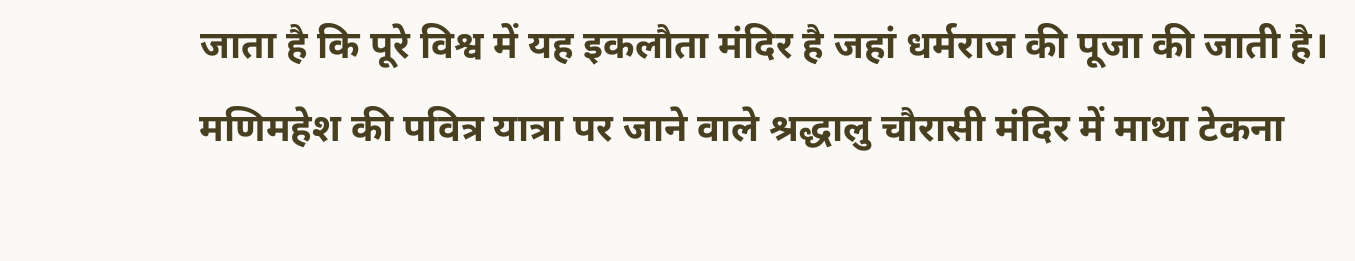जाता है कि पूरे विश्व में यह इकलौता मंदिर है जहां धर्मराज की पूजा की जाती है। मणिमहेश की पवित्र यात्रा पर जाने वाले श्रद्धालु चौरासी मंदिर में माथा टेकना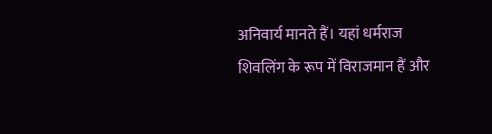अनिवार्य मानते हैं। यहां धर्मराज शिवलिंग के रूप में विराजमान हैं और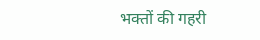भक्तों की गहरी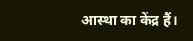आस्था का केंद्र हैं।